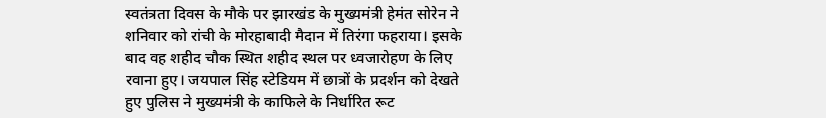स्वतंत्रता दिवस के मौके पर झारखंड के मुख्यमंत्री हेमंत सोरेन ने शनिवार को रांची के मोरहाबादी मैदान में तिरंगा फहराया। इसके बाद वह शहीद चौक स्थित शहीद स्थल पर ध्वजारोहण के लिए रवाना हुए। जयपाल सिंह स्टेडियम में छात्रों के प्रदर्शन को देखते हुए पुलिस ने मुख्यमंत्री के काफिले के निर्धारित रूट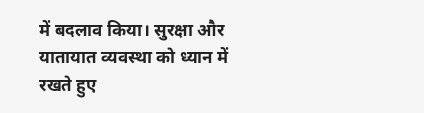में बदलाव किया। सुरक्षा और यातायात व्यवस्था को ध्यान में रखते हुए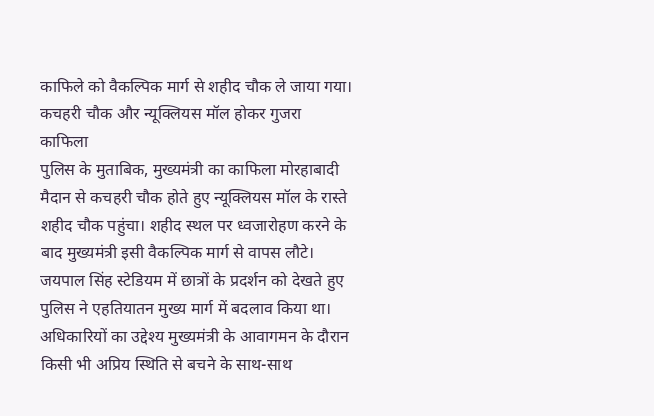काफिले को वैकल्पिक मार्ग से शहीद चौक ले जाया गया।
कचहरी चौक और न्यूक्लियस मॉल होकर गुजरा काफिला
पुलिस के मुताबिक, मुख्यमंत्री का काफिला मोरहाबादी मैदान से कचहरी चौक होते हुए न्यूक्लियस मॉल के रास्ते शहीद चौक पहुंचा। शहीद स्थल पर ध्वजारोहण करने के बाद मुख्यमंत्री इसी वैकल्पिक मार्ग से वापस लौटे।
जयपाल सिंह स्टेडियम में छात्रों के प्रदर्शन को देखते हुए पुलिस ने एहतियातन मुख्य मार्ग में बदलाव किया था। अधिकारियों का उद्देश्य मुख्यमंत्री के आवागमन के दौरान किसी भी अप्रिय स्थिति से बचने के साथ-साथ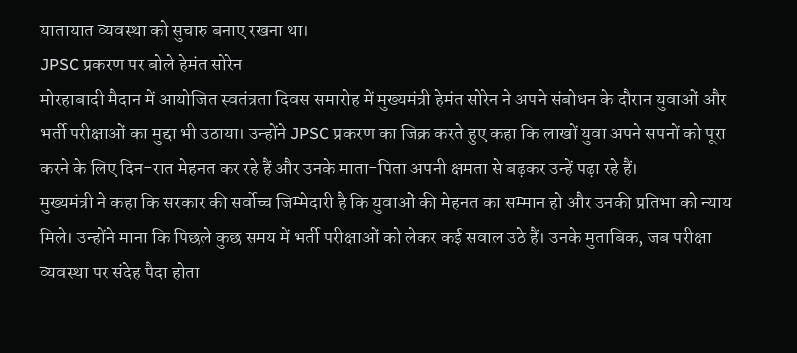यातायात व्यवस्था को सुचारु बनाए रखना था।
JPSC प्रकरण पर बोले हेमंत सोरेन
मोरहाबादी मैदान में आयोजित स्वतंत्रता दिवस समारोह में मुख्यमंत्री हेमंत सोरेन ने अपने संबोधन के दौरान युवाओं और भर्ती परीक्षाओं का मुद्दा भी उठाया। उन्होंने JPSC प्रकरण का जिक्र करते हुए कहा कि लाखों युवा अपने सपनों को पूरा करने के लिए दिन-रात मेहनत कर रहे हैं और उनके माता-पिता अपनी क्षमता से बढ़कर उन्हें पढ़ा रहे हैं।
मुख्यमंत्री ने कहा कि सरकार की सर्वोच्च जिम्मेदारी है कि युवाओं की मेहनत का सम्मान हो और उनकी प्रतिभा को न्याय मिले। उन्होंने माना कि पिछले कुछ समय में भर्ती परीक्षाओं को लेकर कई सवाल उठे हैं। उनके मुताबिक, जब परीक्षा व्यवस्था पर संदेह पैदा होता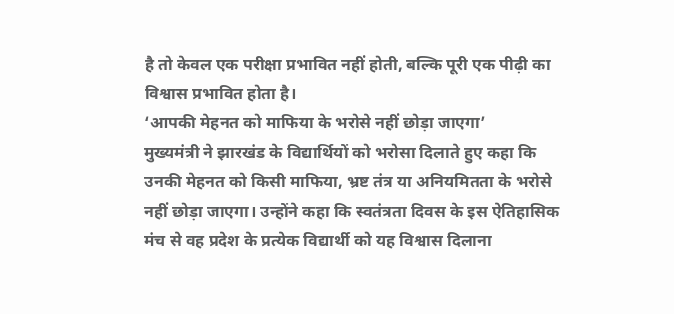है तो केवल एक परीक्षा प्रभावित नहीं होती, बल्कि पूरी एक पीढ़ी का विश्वास प्रभावित होता है।
‘आपकी मेहनत को माफिया के भरोसे नहीं छोड़ा जाएगा’
मुख्यमंत्री ने झारखंड के विद्यार्थियों को भरोसा दिलाते हुए कहा कि उनकी मेहनत को किसी माफिया, भ्रष्ट तंत्र या अनियमितता के भरोसे नहीं छोड़ा जाएगा। उन्होंने कहा कि स्वतंत्रता दिवस के इस ऐतिहासिक मंच से वह प्रदेश के प्रत्येक विद्यार्थी को यह विश्वास दिलाना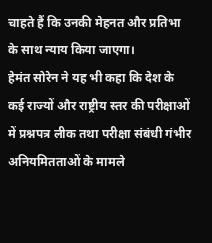चाहते हैं कि उनकी मेहनत और प्रतिभा के साथ न्याय किया जाएगा।
हेमंत सोरेन ने यह भी कहा कि देश के कई राज्यों और राष्ट्रीय स्तर की परीक्षाओं में प्रश्नपत्र लीक तथा परीक्षा संबंधी गंभीर अनियमितताओं के मामले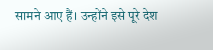सामने आए हैं। उन्होंने इसे पूरे देश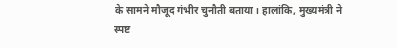के सामने मौजूद गंभीर चुनौती बताया। हालांकि, मुख्यमंत्री ने स्पष्ट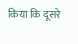किया कि दूसरे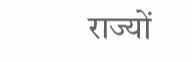राज्यों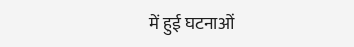में हुई घटनाओं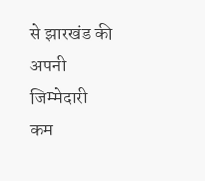से झारखंड की अपनी जिम्मेदारी कम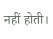नहीं होती।